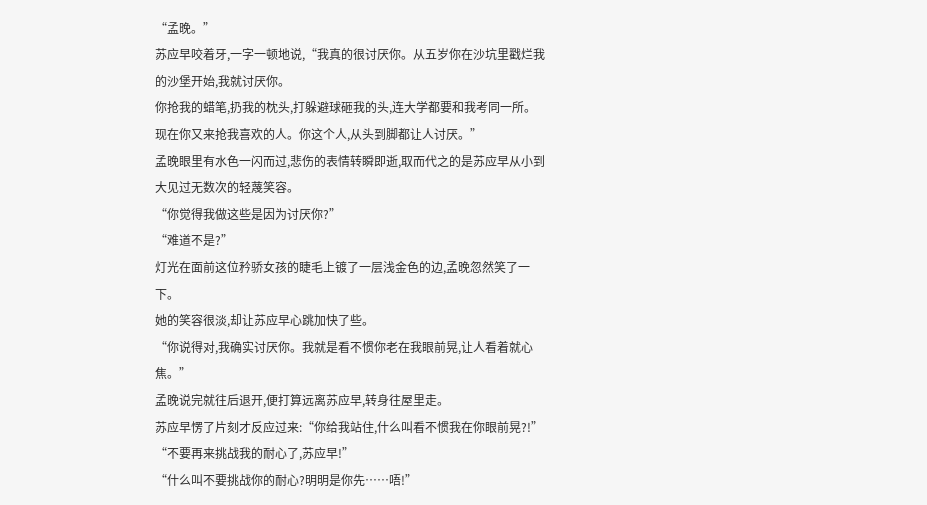“孟晚。”
苏应早咬着牙,一字一顿地说,“我真的很讨厌你。从五岁你在沙坑里戳烂我的沙堡开始,我就讨厌你。
你抢我的蜡笔,扔我的枕头,打躲避球砸我的头,连大学都要和我考同一所。
现在你又来抢我喜欢的人。你这个人,从头到脚都让人讨厌。”
孟晚眼里有水色一闪而过,悲伤的表情转瞬即逝,取而代之的是苏应早从小到大见过无数次的轻蔑笑容。
“你觉得我做这些是因为讨厌你?”
“难道不是?”
灯光在面前这位矜骄女孩的睫毛上镀了一层浅金色的边,孟晚忽然笑了一下。
她的笑容很淡,却让苏应早心跳加快了些。
“你说得对,我确实讨厌你。我就是看不惯你老在我眼前晃,让人看着就心焦。”
孟晚说完就往后退开,便打算远离苏应早,转身往屋里走。
苏应早愣了片刻才反应过来:“你给我站住,什么叫看不惯我在你眼前晃?!”
“不要再来挑战我的耐心了,苏应早!”
“什么叫不要挑战你的耐心?明明是你先……唔!”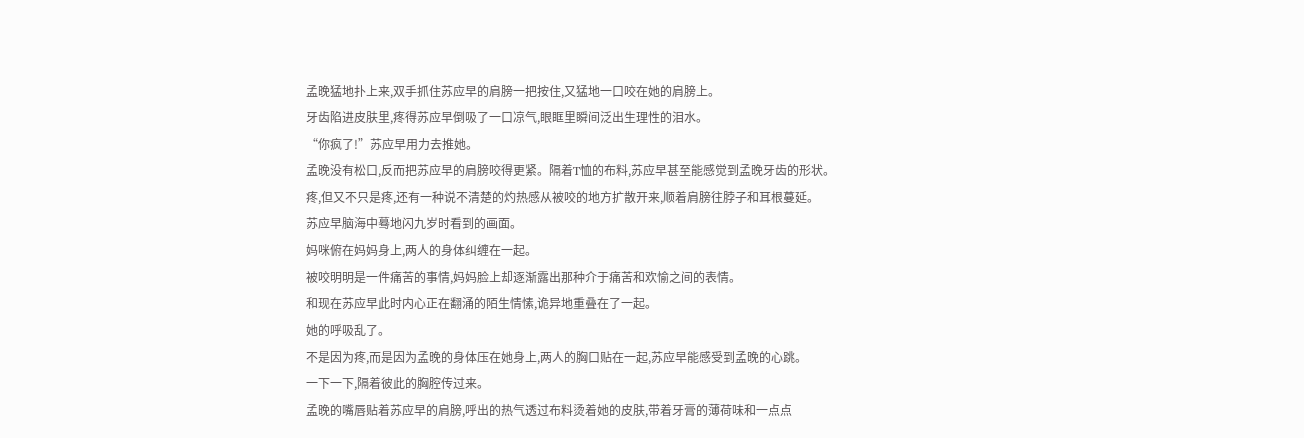孟晚猛地扑上来,双手抓住苏应早的肩膀一把按住,又猛地一口咬在她的肩膀上。
牙齿陷进皮肤里,疼得苏应早倒吸了一口凉气,眼眶里瞬间泛出生理性的泪水。
“你疯了!”苏应早用力去推她。
孟晚没有松口,反而把苏应早的肩膀咬得更紧。隔着T恤的布料,苏应早甚至能感觉到孟晚牙齿的形状。
疼,但又不只是疼,还有一种说不清楚的灼热感从被咬的地方扩散开来,顺着肩膀往脖子和耳根蔓延。
苏应早脑海中蓦地闪九岁时看到的画面。
妈咪俯在妈妈身上,两人的身体纠缠在一起。
被咬明明是一件痛苦的事情,妈妈脸上却逐渐露出那种介于痛苦和欢愉之间的表情。
和现在苏应早此时内心正在翻涌的陌生情愫,诡异地重叠在了一起。
她的呼吸乱了。
不是因为疼,而是因为孟晚的身体压在她身上,两人的胸口贴在一起,苏应早能感受到孟晚的心跳。
一下一下,隔着彼此的胸腔传过来。
孟晚的嘴唇贴着苏应早的肩膀,呼出的热气透过布料烫着她的皮肤,带着牙膏的薄荷味和一点点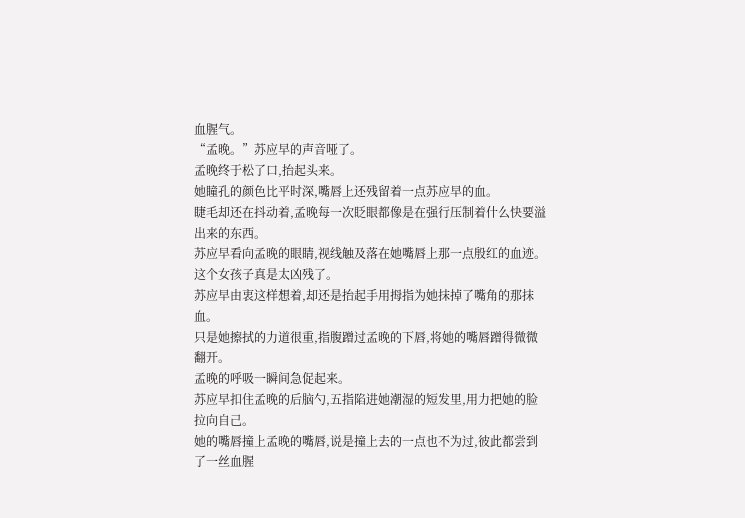血腥气。
“孟晚。”苏应早的声音哑了。
孟晚终于松了口,抬起头来。
她瞳孔的颜色比平时深,嘴唇上还残留着一点苏应早的血。
睫毛却还在抖动着,孟晚每一次眨眼都像是在强行压制着什么快要溢出来的东西。
苏应早看向孟晚的眼睛,视线触及落在她嘴唇上那一点殷红的血迹。
这个女孩子真是太凶残了。
苏应早由衷这样想着,却还是抬起手用拇指为她抹掉了嘴角的那抹血。
只是她擦拭的力道很重,指腹蹭过孟晚的下唇,将她的嘴唇蹭得微微翻开。
孟晚的呼吸一瞬间急促起来。
苏应早扣住孟晚的后脑勺,五指陷进她潮湿的短发里,用力把她的脸拉向自己。
她的嘴唇撞上孟晚的嘴唇,说是撞上去的一点也不为过,彼此都尝到了一丝血腥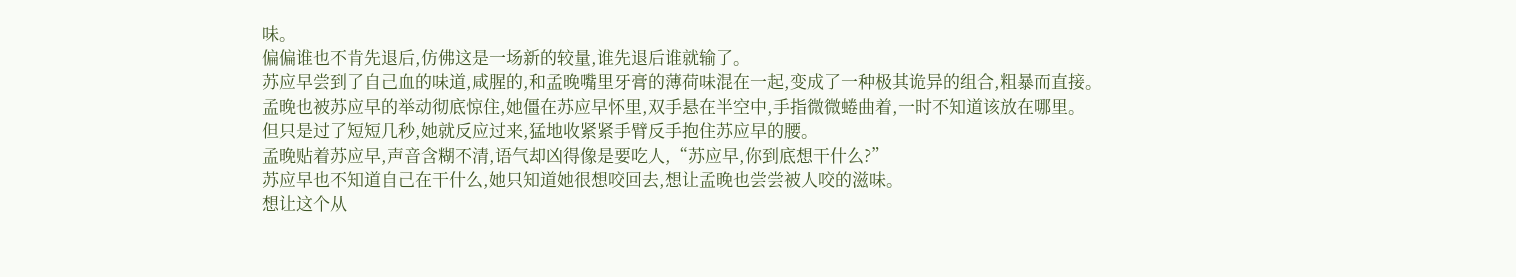味。
偏偏谁也不肯先退后,仿佛这是一场新的较量,谁先退后谁就输了。
苏应早尝到了自己血的味道,咸腥的,和孟晚嘴里牙膏的薄荷味混在一起,变成了一种极其诡异的组合,粗暴而直接。
孟晚也被苏应早的举动彻底惊住,她僵在苏应早怀里,双手悬在半空中,手指微微蜷曲着,一时不知道该放在哪里。
但只是过了短短几秒,她就反应过来,猛地收紧紧手臂反手抱住苏应早的腰。
孟晚贴着苏应早,声音含糊不清,语气却凶得像是要吃人,“苏应早,你到底想干什么?”
苏应早也不知道自己在干什么,她只知道她很想咬回去,想让孟晚也尝尝被人咬的滋味。
想让这个从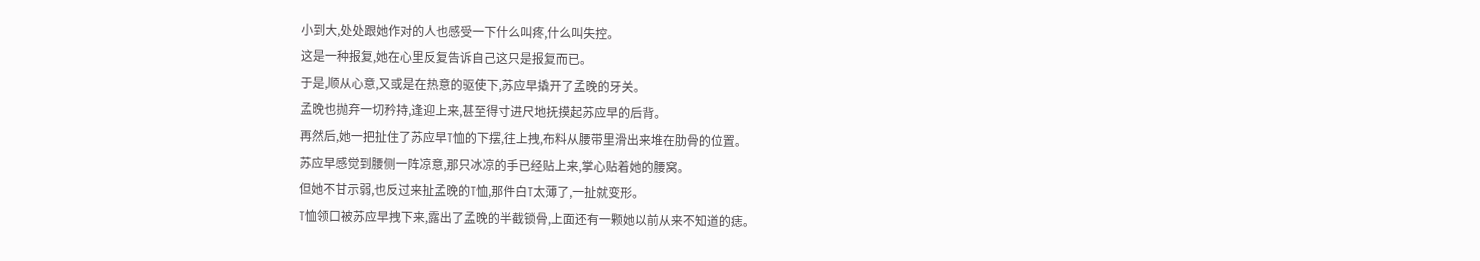小到大,处处跟她作对的人也感受一下什么叫疼,什么叫失控。
这是一种报复,她在心里反复告诉自己这只是报复而已。
于是,顺从心意,又或是在热意的驱使下,苏应早撬开了孟晚的牙关。
孟晚也抛弃一切矜持,逢迎上来,甚至得寸进尺地抚摸起苏应早的后背。
再然后,她一把扯住了苏应早T恤的下摆,往上拽,布料从腰带里滑出来堆在肋骨的位置。
苏应早感觉到腰侧一阵凉意,那只冰凉的手已经贴上来,掌心贴着她的腰窝。
但她不甘示弱,也反过来扯孟晚的T恤,那件白T太薄了,一扯就变形。
T恤领口被苏应早拽下来,露出了孟晚的半截锁骨,上面还有一颗她以前从来不知道的痣。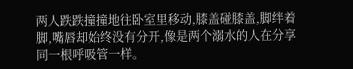两人跌跌撞撞地往卧室里移动,膝盖碰膝盖,脚绊着脚,嘴唇却始终没有分开,像是两个溺水的人在分享同一根呼吸管一样。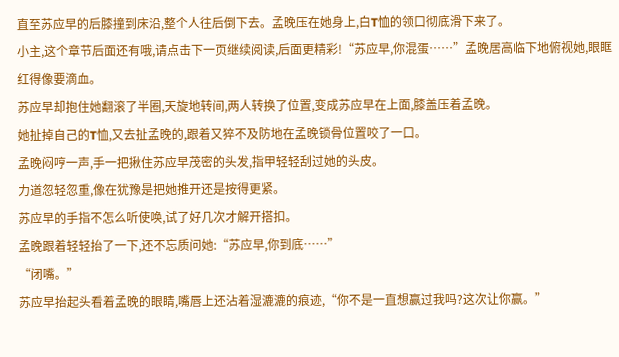直至苏应早的后膝撞到床沿,整个人往后倒下去。孟晚压在她身上,白T恤的领口彻底滑下来了。
小主,这个章节后面还有哦,请点击下一页继续阅读,后面更精彩!“苏应早,你混蛋……”孟晚居高临下地俯视她,眼眶红得像要滴血。
苏应早却抱住她翻滚了半圈,天旋地转间,两人转换了位置,变成苏应早在上面,膝盖压着孟晚。
她扯掉自己的T恤,又去扯孟晚的,跟着又猝不及防地在孟晚锁骨位置咬了一口。
孟晚闷哼一声,手一把揪住苏应早茂密的头发,指甲轻轻刮过她的头皮。
力道忽轻忽重,像在犹豫是把她推开还是按得更紧。
苏应早的手指不怎么听使唤,试了好几次才解开搭扣。
孟晚跟着轻轻抬了一下,还不忘质问她:“苏应早,你到底……”
“闭嘴。”
苏应早抬起头看着孟晚的眼睛,嘴唇上还沾着湿漉漉的痕迹,“你不是一直想赢过我吗?这次让你赢。”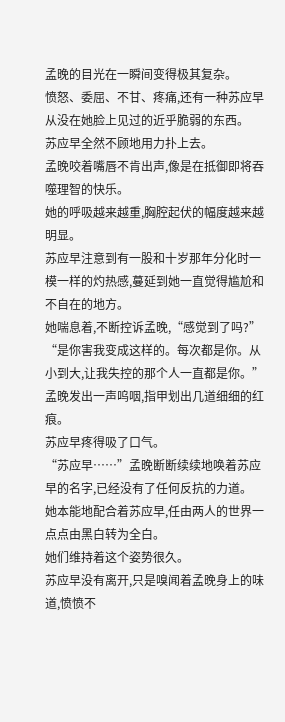孟晚的目光在一瞬间变得极其复杂。
愤怒、委屈、不甘、疼痛,还有一种苏应早从没在她脸上见过的近乎脆弱的东西。
苏应早全然不顾地用力扑上去。
孟晚咬着嘴唇不肯出声,像是在抵御即将吞噬理智的快乐。
她的呼吸越来越重,胸腔起伏的幅度越来越明显。
苏应早注意到有一股和十岁那年分化时一模一样的灼热感,蔓延到她一直觉得尴尬和不自在的地方。
她喘息着,不断控诉孟晚,“感觉到了吗?”
“是你害我变成这样的。每次都是你。从小到大,让我失控的那个人一直都是你。”
孟晚发出一声呜咽,指甲划出几道细细的红痕。
苏应早疼得吸了口气。
“苏应早……”孟晚断断续续地唤着苏应早的名字,已经没有了任何反抗的力道。
她本能地配合着苏应早,任由两人的世界一点点由黑白转为全白。
她们维持着这个姿势很久。
苏应早没有离开,只是嗅闻着孟晚身上的味道,愤愤不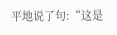平地说了句:“这是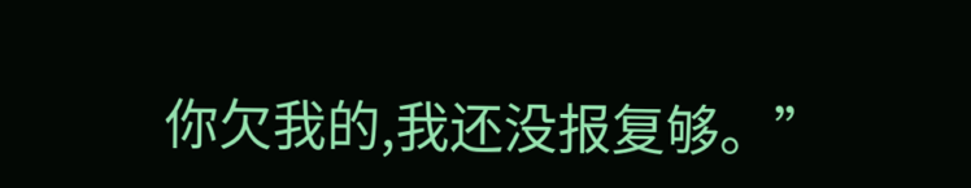你欠我的,我还没报复够。”